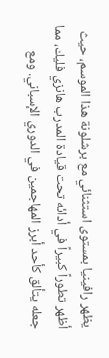يظهر رافينيا بمستوى استثنائي مع برشلونة هذا الموسم، حيث أظهر تطوراً كبيراً في أدائه تحت قيادة المدرب هانزي فليك، مما جعله يتألق كأحد أبرز المهاجمين في الدوري الإسباني. ومع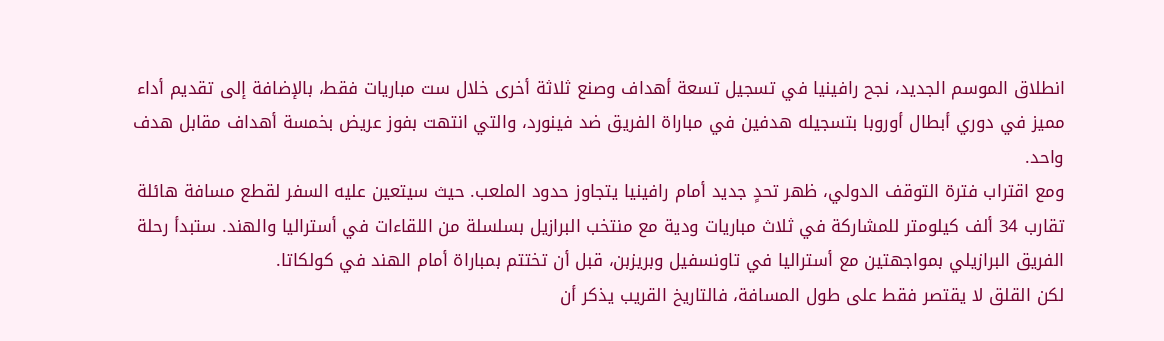انطلاق الموسم الجديد، نجح رافينيا في تسجيل تسعة أهداف وصنع ثلاثة أخرى خلال ست مباريات فقط، بالإضافة إلى تقديم أداء مميز في دوري أبطال أوروبا بتسجيله هدفين في مباراة الفريق ضد فينورد، والتي انتهت بفوز عريض بخمسة أهداف مقابل هدف واحد.
ومع اقتراب فترة التوقف الدولي، ظهر تحدٍ جديد أمام رافينيا يتجاوز حدود الملعب. حيث سيتعين عليه السفر لقطع مسافة هائلة تقارب 34 ألف كيلومتر للمشاركة في ثلاث مباريات ودية مع منتخب البرازيل بسلسلة من اللقاءات في أستراليا والهند. ستبدأ رحلة الفريق البرازيلي بمواجهتين مع أستراليا في تاونسفيل وبريزبن، قبل أن تختتم بمباراة أمام الهند في كولكاتا.
لكن القلق لا يقتصر فقط على طول المسافة، فالتاريخ القريب يذكر أن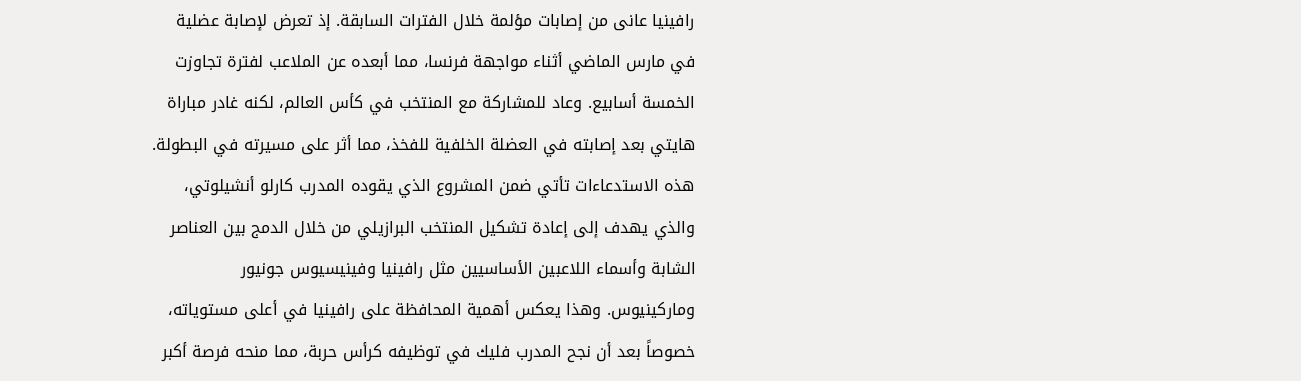رافينيا عانى من إصابات مؤلمة خلال الفترات السابقة. إذ تعرض لإصابة عضلية في مارس الماضي أثناء مواجهة فرنسا، مما أبعده عن الملاعب لفترة تجاوزت الخمسة أسابيع. وعاد للمشاركة مع المنتخب في كأس العالم، لكنه غادر مباراة هايتي بعد إصابته في العضلة الخلفية للفخذ، مما أثر على مسيرته في البطولة.
هذه الاستدعاءات تأتي ضمن المشروع الذي يقوده المدرب كارلو أنشيلوتي، والذي يهدف إلى إعادة تشكيل المنتخب البرازيلي من خلال الدمج بين العناصر الشابة وأسماء اللاعبين الأساسيين مثل رافينيا وفينيسيوس جونيور وماركينيوس. وهذا يعكس أهمية المحافظة على رافينيا في أعلى مستوياته، خصوصاً بعد أن نجح المدرب فليك في توظيفه كرأس حربة، مما منحه فرصة أكبر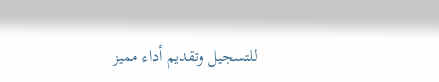للتسجيل وتقديم أداء مميز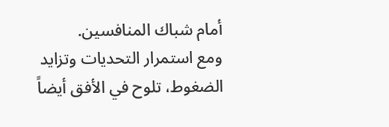أمام شباك المنافسين.
ومع استمرار التحديات وتزايد الضغوط، تلوح في الأفق أيضاً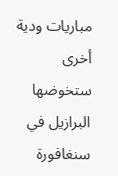مباريات ودية أخرى ستخوضها البرازيل في سنغافورة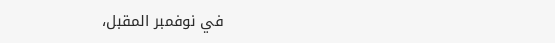في نوفمبر المقبل،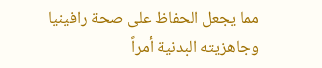مما يجعل الحفاظ على صحة رافينيا وجاهزيته البدنية أمراً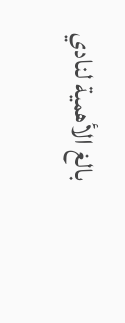بالغ الأهمية لنادي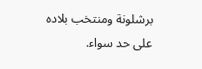برشلونة ومنتخب بلاده على حد سواء.